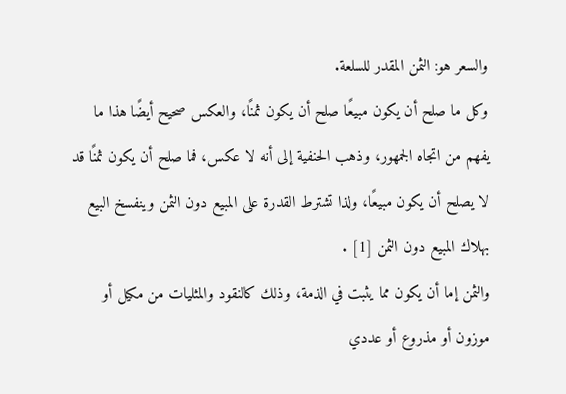والسعر هو: الثمن المقدر للسلعة.
وكل ما صلح أن يكون مبيعًا صلح أن يكون ثمنًا، والعكس صحيح أيضًا هذا ما يفهم من اتجاه الجمهور، وذهب الحنفية إلى أنه لا عكس، فما صلح أن يكون ثمنًا قد لا يصلح أن يكون مبيعًا، ولذا تشترط القدرة على المبيع دون الثمن وينفسخ البيع بهلاك المبيع دون الثمن [1] .
والثمن إما أن يكون مما يثبت في الذمة، وذلك كالنقود والمثليات من مكيل أو موزون أو مذروع أو عددي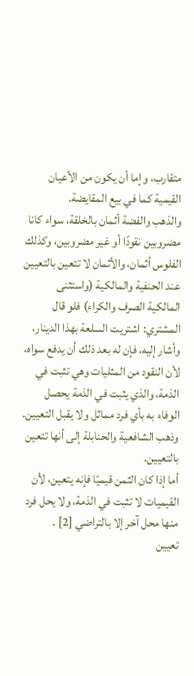متقارب، وإما أن يكون من الأعيان القيمية كما في بيع المقايضة.
والذهب والفضة أثمان بالخلقة، سواء كانا مضروبين نقودًا أو غير مضروبين، وكذلك الفلوس أثمان، والأثمان لا تتعين بالتعيين عند الحنفية والمالكية (واستثنى المالكية الصرف والكراء) فلو قال المشتري: اشتريت السلعة بهذا الدينار، وأشار إليه، فإن له بعد ذلك أن يدفع سواه، لأن النقود من المثليات وهي تثبت في الذمة، والذي يثبت في الذمة يحصل الوفاء به بأي فرد مماثل ولا يقبل التعيين.
وذهب الشافعية والحنابلة إلى أنها تتعين بالتعيين.
أما إذا كان الثمن قيميًا فإنه يتعين، لأن القيميات لا تثبت في الذمة، ولا يحل فرد منها محل آخر إلا بالتراضي [2] .
تعيين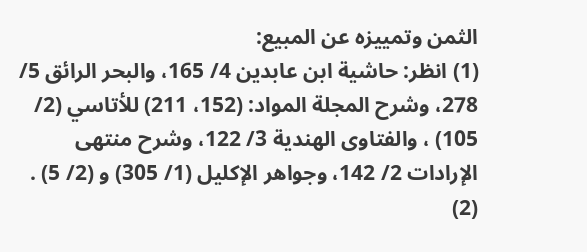الثمن وتمييزه عن المبيع:
(1) انظر: حاشية ابن عابدين 4/ 165، والبحر الرائق 5/ 278، وشرح المجلة المواد: (152، 211) للأتاسي (2/ 105) ، والفتاوى الهندية 3/ 122، وشرح منتهى الإرادات 2/ 142، وجواهر الإكليل (1/ 305) و (2/ 5) .
(2)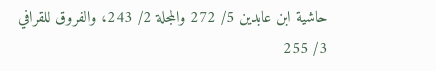حاشية ابن عابدين 5/ 272 والمجلة 2/ 243، والفروق للقرافي 3/ 255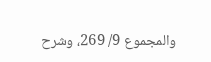والمجموع 9/ 269، وشرح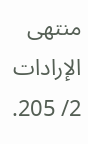منتهى الإرادات 2/ 205.